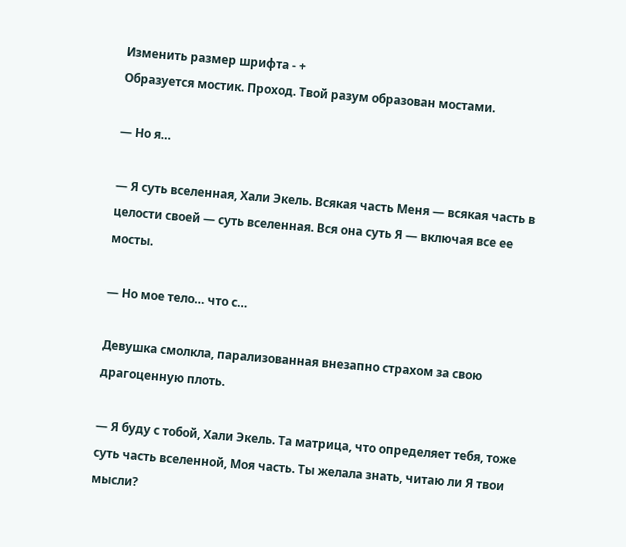Изменить размер шрифта - +
Образуется мостик. Проход. Твой разум образован мостами.

— Но я…

— Я суть вселенная, Хали Экель. Всякая часть Меня — всякая часть в целости своей — суть вселенная. Вся она суть Я — включая все ее мосты.

— Но мое тело… что с…

Девушка смолкла, парализованная внезапно страхом за свою драгоценную плоть.

— Я буду с тобой, Хали Экель. Та матрица, что определяет тебя, тоже суть часть вселенной, Моя часть. Ты желала знать, читаю ли Я твои мысли?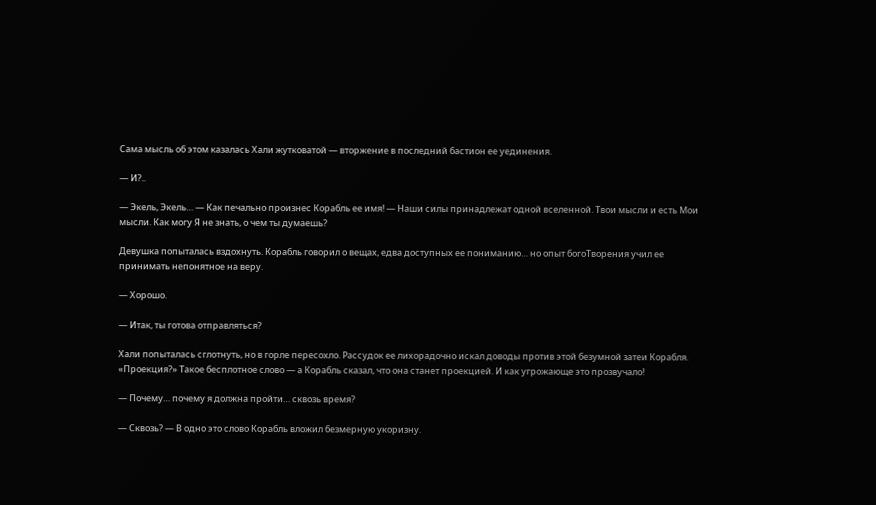Сама мысль об этом казалась Хали жутковатой — вторжение в последний бастион ее уединения.

— И?..

— Экель, Экель… — Как печально произнес Корабль ее имя! — Наши силы принадлежат одной вселенной. Твои мысли и есть Мои мысли. Как могу Я не знать, о чем ты думаешь?

Девушка попыталась вздохнуть. Корабль говорил о вещах, едва доступных ее пониманию… но опыт богоТворения учил ее принимать непонятное на веру.

— Хорошо.

— Итак, ты готова отправляться?

Хали попыталась сглотнуть, но в горле пересохло. Рассудок ее лихорадочно искал доводы против этой безумной затеи Корабля. «Проекция?» Такое бесплотное слово — а Корабль сказал, что она станет проекцией. И как угрожающе это прозвучало!

— Почему… почему я должна пройти… сквозь время?

— Сквозь? — В одно это слово Корабль вложил безмерную укоризну.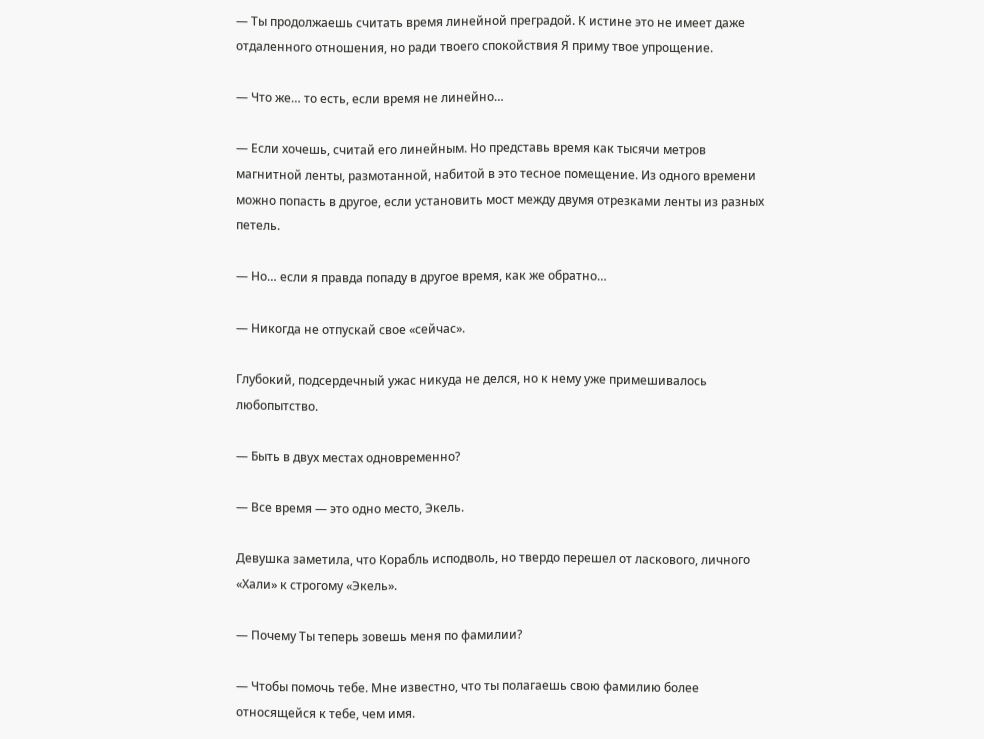— Ты продолжаешь считать время линейной преградой. К истине это не имеет даже отдаленного отношения, но ради твоего спокойствия Я приму твое упрощение.

— Что же… то есть, если время не линейно…

— Если хочешь, считай его линейным. Но представь время как тысячи метров магнитной ленты, размотанной, набитой в это тесное помещение. Из одного времени можно попасть в другое, если установить мост между двумя отрезками ленты из разных петель.

— Но… если я правда попаду в другое время, как же обратно…

— Никогда не отпускай свое «сейчас».

Глубокий, подсердечный ужас никуда не делся, но к нему уже примешивалось любопытство.

— Быть в двух местах одновременно?

— Все время — это одно место, Экель.

Девушка заметила, что Корабль исподволь, но твердо перешел от ласкового, личного «Хали» к строгому «Экель».

— Почему Ты теперь зовешь меня по фамилии?

— Чтобы помочь тебе. Мне известно, что ты полагаешь свою фамилию более относящейся к тебе, чем имя.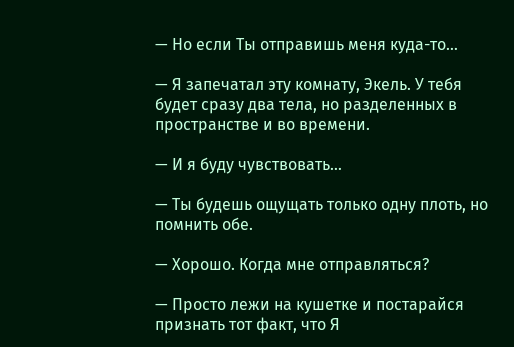— Но если Ты отправишь меня куда-то…

— Я запечатал эту комнату, Экель. У тебя будет сразу два тела, но разделенных в пространстве и во времени.

— И я буду чувствовать…

— Ты будешь ощущать только одну плоть, но помнить обе.

— Хорошо. Когда мне отправляться?

— Просто лежи на кушетке и постарайся признать тот факт, что Я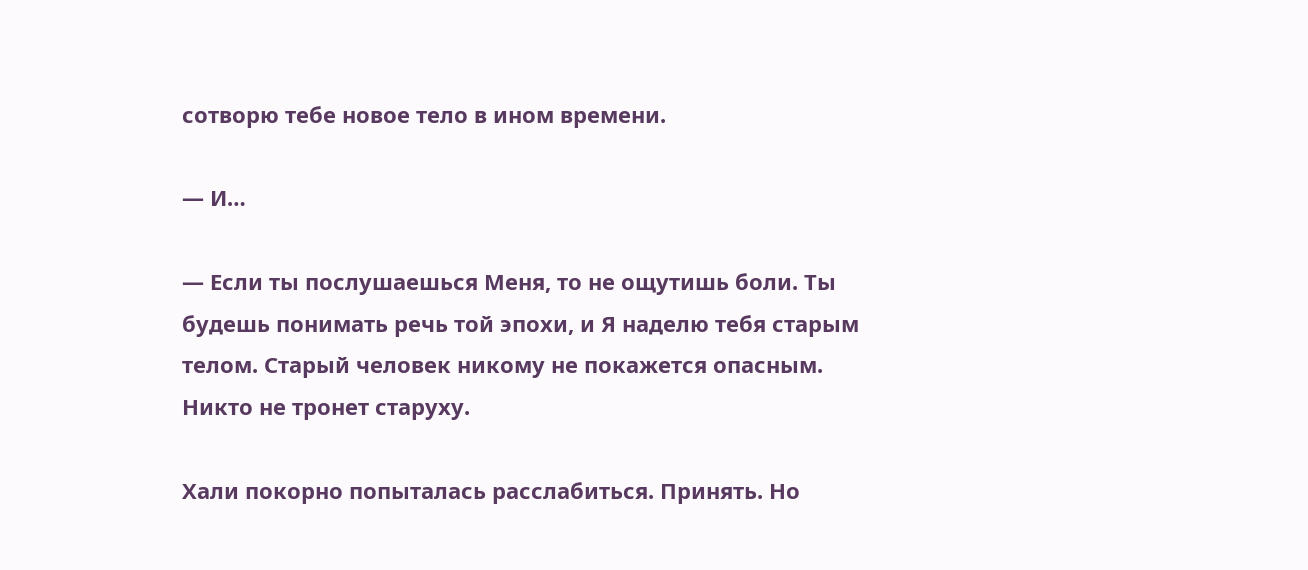сотворю тебе новое тело в ином времени.

— И…

— Если ты послушаешься Меня, то не ощутишь боли. Ты будешь понимать речь той эпохи, и Я наделю тебя старым телом. Старый человек никому не покажется опасным. Никто не тронет старуху.

Хали покорно попыталась расслабиться. Принять. Но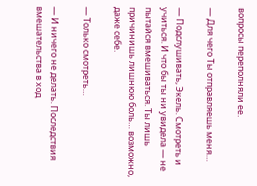вопросы переполняли ее.

— Для чего Ты отправляешь меня…

— Подслушивать, Экель. Смотреть и учиться. И что бы ты ни увидела — не пытайся вмешиваться. Ты лишь причинишь лишнюю боль… возможно, даже себе.

— Только смотреть…

— И ничего не делать. Последствия вмешательства в ход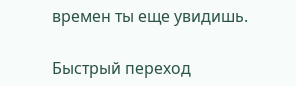времен ты еще увидишь.

Быстрый переход